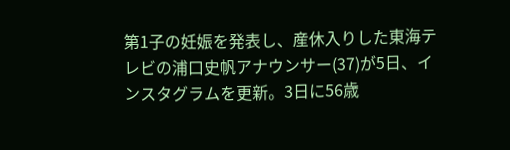第1子の妊娠を発表し、産休入りした東海テレビの浦口史帆アナウンサー(37)が5日、インスタグラムを更新。3日に56歳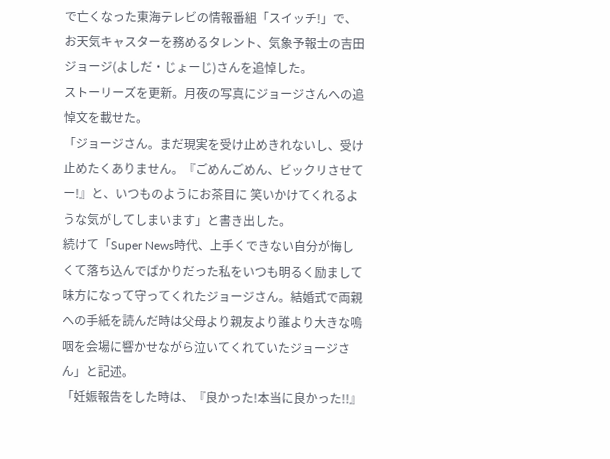で亡くなった東海テレビの情報番組「スイッチ!」で、お天気キャスターを務めるタレント、気象予報士の吉田ジョージ(よしだ・じょーじ)さんを追悼した。
ストーリーズを更新。月夜の写真にジョージさんへの追悼文を載せた。
「ジョージさん。まだ現実を受け止めきれないし、受け止めたくありません。『ごめんごめん、ビックリさせてー!』と、いつものようにお茶目に 笑いかけてくれるような気がしてしまいます」と書き出した。
続けて「Super News時代、上手くできない自分が悔しくて落ち込んでばかりだった私をいつも明るく励まして味方になって守ってくれたジョージさん。結婚式で両親への手紙を読んだ時は父母より親友より誰より大きな嗚咽を会場に響かせながら泣いてくれていたジョージさん」と記述。
「妊娠報告をした時は、『良かった!本当に良かった!!』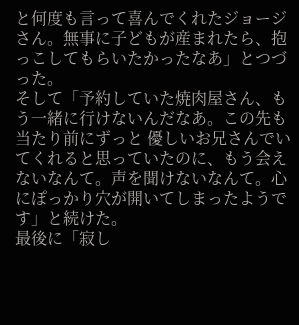と何度も言って喜んでくれたジョージさん。無事に子どもが産まれたら、抱っこしてもらいたかったなあ」とつづった。
そして「予約していた焼肉屋さん、もう一緒に行けないんだなあ。この先も当たり前にずっと 優しいお兄さんでいてくれると思っていたのに、もう会えないなんて。声を聞けないなんて。心にぽっかり穴が開いてしまったようです」と続けた。
最後に「寂し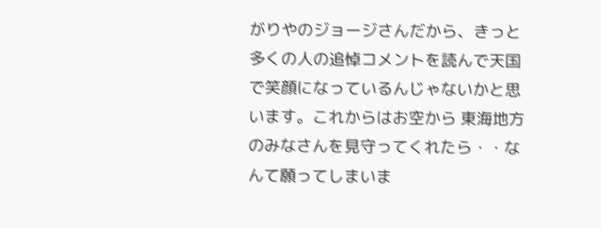がりやのジョージさんだから、きっと多くの人の追悼コメントを読んで天国で笑顔になっているんじゃないかと思います。これからはお空から 東海地方のみなさんを見守ってくれたら・・なんて願ってしまいま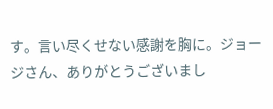す。言い尽くせない感謝を胸に。ジョージさん、ありがとうございまし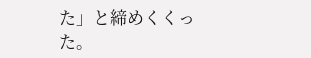た」と締めくくった。